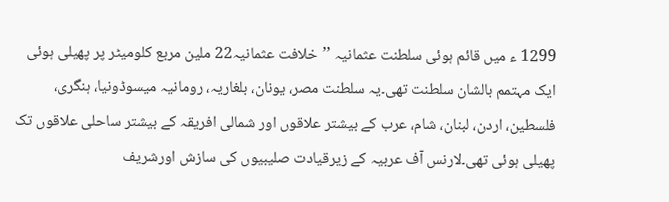1299 ء میں قائم ہوئی سلطنت عثمانیہ ’’خلافت عثمانیہ22 ملین مربع کلومیٹر پر پھیلی ہوئی ایک مہتمم بالشان سلطنت تھی۔یہ سلطنت مصر، یونان، بلغاریہ، رومانیہ میسوڈونیا، ہنگری، فلسطین، اردن، لبنان، شام، عرب کے بیشتر علاقوں اور شمالی افریقہ کے بیشتر ساحلی علاقوں تک پھیلی ہوئی تھی۔لارنس آف عربیہ کے زیرقیادت صلیبیوں کی سازش اورشریف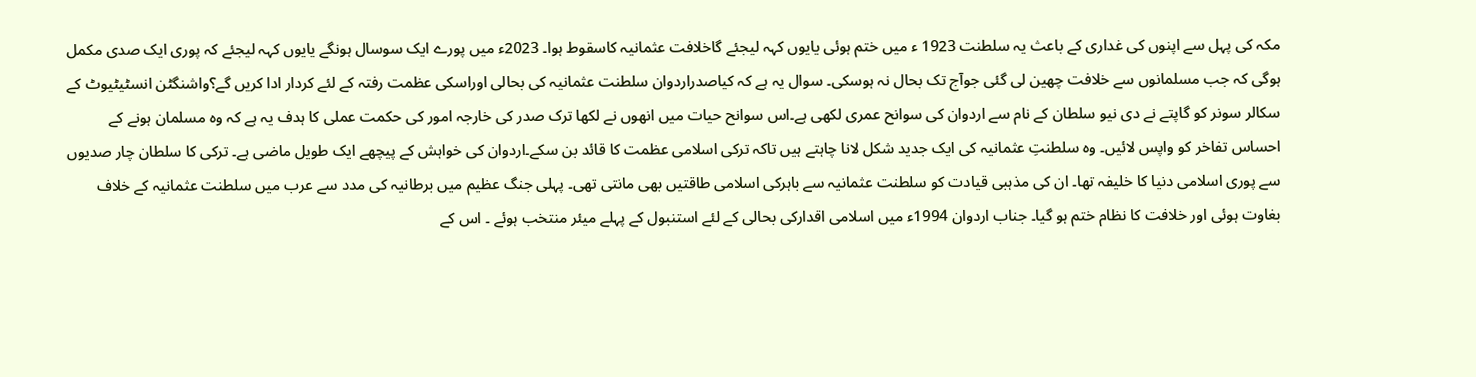مکہ کی پہل سے اپنوں کی غداری کے باعث یہ سلطنت 1923 ء میں ختم ہوئی یایوں کہہ لیجئے گاخلافت عثمانیہ کاسقوط ہوا۔ 2023ء میں پورے ایک سوسال ہونگے یایوں کہہ لیجئے کہ پوری ایک صدی مکمل ہوگی کہ جب مسلمانوں سے خلافت چھین لی گئی جوآج تک بحال نہ ہوسکی۔ سوال یہ ہے کہ کیاصدراردوان سلطنت عثمانیہ کی بحالی اوراسکی عظمت رفتہ کے لئے کردار ادا کریں گے؟واشنگٹن انسٹیٹیوٹ کے سکالر سونر کو گاپتے نے دی نیو سلطان کے نام سے اردوان کی سوانح عمری لکھی ہے۔اس سوانح حیات میں انھوں نے لکھا ترک صدر کی خارجہ امور کی حکمت عملی کا ہدف یہ ہے کہ وہ مسلمان ہونے کے احساس تفاخر کو واپس لائیں۔ وہ سلطنتِ عثمانیہ کی ایک جدید شکل لانا چاہتے ہیں تاکہ ترکی اسلامی عظمت کا قائد بن سکے۔اردوان کی خواہش کے پیچھے ایک طویل ماضی ہے۔ ترکی کا سلطان چار صدیوں سے پوری اسلامی دنیا کا خلیفہ تھا۔ ان کی مذہبی قیادت کو سلطنت عثمانیہ سے باہرکی اسلامی طاقتیں بھی مانتی تھی۔ پہلی جنگ عظیم میں برطانیہ کی مدد سے عرب میں سلطنت عثمانیہ کے خلاف بغاوت ہوئی اور خلافت کا نظام ختم ہو گیا۔ جناب اردوان 1994ء میں اسلامی اقدارکی بحالی کے لئے استنبول کے پہلے میئر منتخب ہوئے ۔ اس کے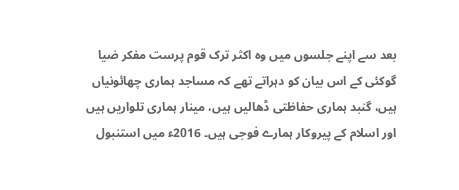بعد سے اپنے جلسوں میں وہ اکثر ترک قوم پرست مفکر ضیا گوکئی کے اس بیان کو دہراتے تھے کہ مساجد ہماری چھائونیاں ہیں، گنبد ہماری حفاظتی ڈھالیں ہیں، مینار ہماری تلواریں ہیں اور اسلام کے پیروکار ہمارے فوجی ہیں۔ 2016ء میں استنبول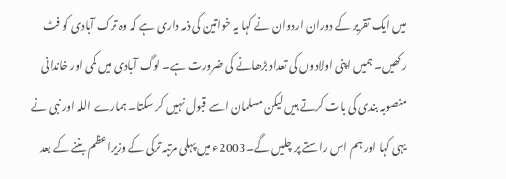میں ایک تقریر کے دوران اردوان نے کہا یہ خواتین کی ذمہ داری ہے کہ وہ ترک آبادی کو فٹ رکھیں۔ ہمیں اپنی اولادوں کی تعداد بڑھانے کی ضرورت ہے۔ لوگ آبادی میں کمی اور خاندانی منصوبہ بندی کی بات کرتے ہیں لیکن مسلمان اسے قبول نہیں کر سکتا۔ ہمارے اللہ اور نبی نے یہی کہا اور ہم اس راستے پر چلیں گے۔2003ء میں پہلی مرتبہ ترکی کے وزیراعظم بننے کے بعد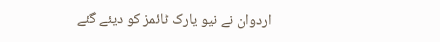اردوان نے نیو یارک ٹائمز کو دیئے گئے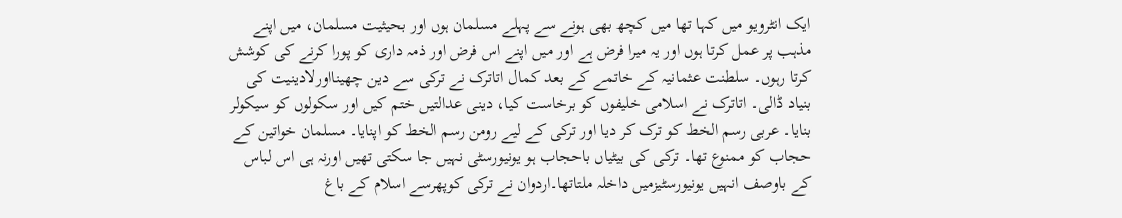ایک انٹرویو میں کہا تھا میں کچھ بھی ہونے سے پہلے مسلمان ہوں اور بحیثیت مسلمان، میں اپنے مذہب پر عمل کرتا ہوں اور یہ میرا فرض ہے اور میں اپنے اس فرض اور ذمہ داری کو پورا کرنے کی کوشش کرتا رہوں۔ سلطنت عثمانیہ کے خاتمے کے بعد کمال اتاترک نے ترکی سے دین چھینااورلادینیت کی بنیاد ڈالی۔ اتاترک نے اسلامی خلیفوں کو برخاست کیا، دینی عدالتیں ختم کیں اور سکولوں کو سیکولر بنایا۔ عربی رسم الخط کو ترک کر دیا اور ترکی کے لیے رومن رسم الخط کو اپنایا۔ مسلمان خواتین کے حجاب کو ممنوع تھا۔ ترکی کی بیٹیاں باحجاب ہو یونیورسٹی نہیں جا سکتی تھیں اورنہ ہی اس لباس کے باوصف انہیں یونیورسٹیزمیں داخلہ ملتاتھا۔اردوان نے ترکی کوپھرسے اسلام کے باغ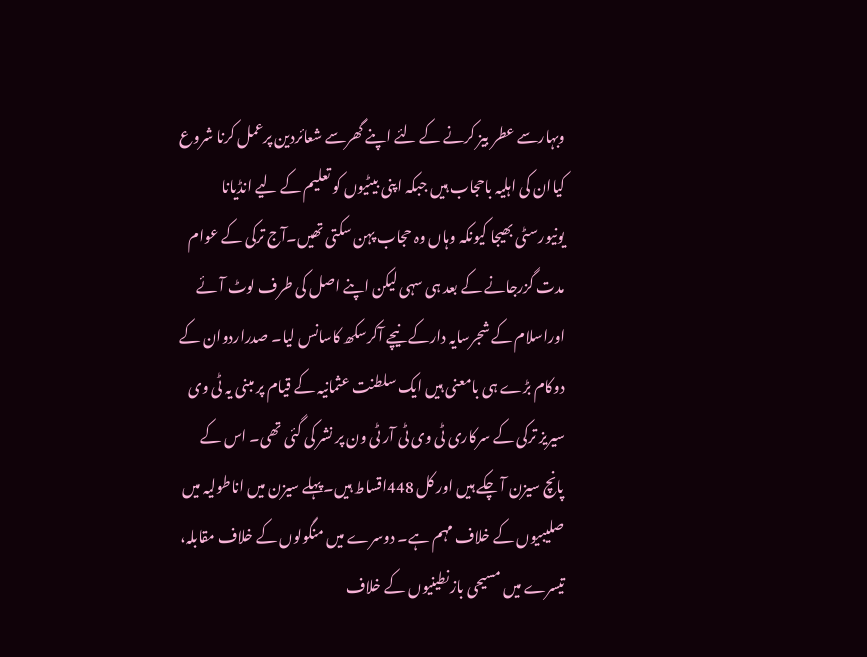وبہارسے عطر بیز کرنے کے لئے اپنے گھرسے شعائردین پرعمل کرنا شروع کیاان کی اہلیہ باحجاب ہیں جبکہ اپنی بیٹیوں کو تعلیم کے لیے انڈیانا یونیورسٹی بھیجا کیونکہ وہاں وہ حجاب پہن سکتی تھیں۔آج ترکی کے عوام مدت گزرجانے کے بعد ہی سہی لیکن اپنے اصل کی طرف لوٹ آئے اوراسلام کے شجرسایہ دارکے نیچے آکرسکھ کاسانس لیا۔ صدراردوان کے دوکام بڑے ہی بامعنی ہیں ایک سلطنت عثمانیہ کے قیام پر مبنی یہ ٹی وی سیریز ترکی کے سرکاری ٹی وی ٹی آر ٹی ون پر نشر کی گئی تھی۔ اس کے پانچ سیزن آ چکے ہیں اور کل 448اقساط ہیں۔پہلے سیزن میں اناطولیہ میں صلیبیوں کے خلاف مہم ہے۔ دوسرے میں منگولوں کے خلاف مقابلہ، تیسرے میں مسیحی بازنطینیوں کے خلاف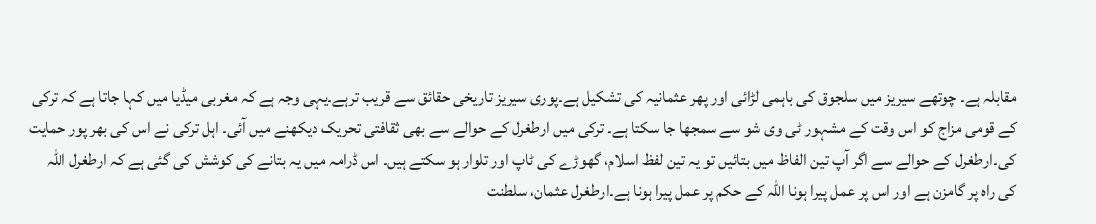مقابلہ ہے۔ چوتھے سیریز میں سلجوق کی باہمی لڑائی اور پھر عثمانیہ کی تشکیل ہے۔پوری سیریز تاریخی حقائق سے قریب ترہے۔یہی وجہ ہے کہ مغربی میڈیا میں کہا جاتا ہے کہ ترکی کے قومی مزاج کو اس وقت کے مشہور ٹی وی شو سے سمجھا جا سکتا ہے۔ ترکی میں ارطغرل کے حوالے سے بھی ثقافتی تحریک دیکھنے میں آئی۔ اہل ترکی نے اس کی بھر پور حمایت کی۔ارطغرل کے حوالے سے اگر آپ تین الفاظ میں بتائیں تو یہ تین لفظ اسلام، گھوڑے کی ٹاپ اور تلوار ہو سکتے ہیں۔ اس ڈرامہ میں یہ بتانے کی کوشش کی گئی ہے کہ ارطغرل اللہ کی راہ پر گامزن ہے اور اس پر عمل پیرا ہونا اللہ کے حکم پر عمل پیرا ہونا ہے۔ارطغرل عثمان، سلطنت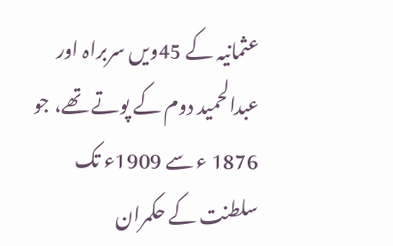عثمانیہ کے 45ویں سربراہ اور عبدالحمید دوم کے پوتے تھے، جو 1876 ء سے 1909ء تک سلطنت کے حکمران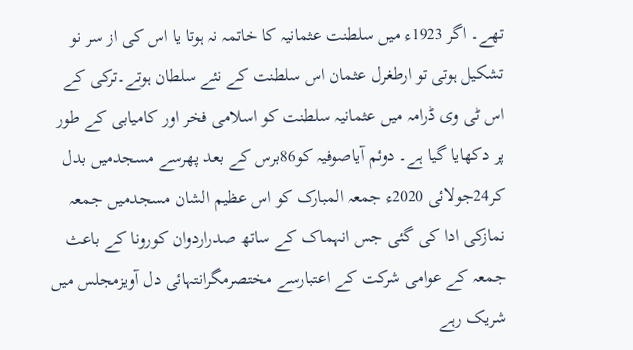تھے۔ اگر 1923ء میں سلطنت عثمانیہ کا خاتمہ نہ ہوتا یا اس کی از سر نو تشکیل ہوتی تو ارطغرل عثمان اس سلطنت کے نئے سلطان ہوتے۔ترکی کے اس ٹی وی ڈرامہ میں عثمانیہ سلطنت کو اسلامی فخر اور کامیابی کے طور پر دکھایا گیا ہے۔ دوئم آیاصوفیہ کو86برس کے بعد پھرسے مسجدمیں بدل کر24جولائی 2020ء جمعہ المبارک کو اس عظیم الشان مسجدمیں جمعہ نمازکی ادا کی گئی جس انہماک کے ساتھ صدراردوان کورونا کے باعث جمعہ کے عوامی شرکت کے اعتبارسے مختصرمگرانتہائی دل آویزمجلس میں شریک رہے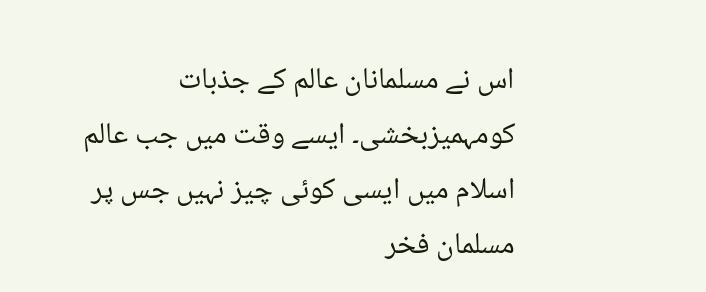اس نے مسلمانان عالم کے جذبات کومہمیزبخشی۔ ایسے وقت میں جب عالم اسلام میں ایسی کوئی چیز نہیں جس پر مسلمان فخر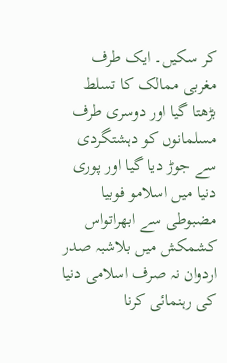کر سکیں۔ ایک طرف مغربی ممالک کا تسلط بڑھتا گیا اور دوسری طرف مسلمانوں کو دہشتگردی سے جوڑ دیا گیا اور پوری دنیا میں اسلامو فوبیا مضبوطی سے ابھراتواس کشمکش میں بلاشبہ صدر اردوان نہ صرف اسلامی دنیا کی رہنمائی کرنا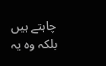چاہتے ہیں بلکہ وہ یہ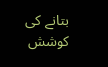بتانے کی کوشش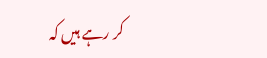کر رہے ہیں کہ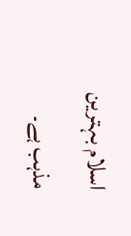اسلام بہترین مذہب ہے۔